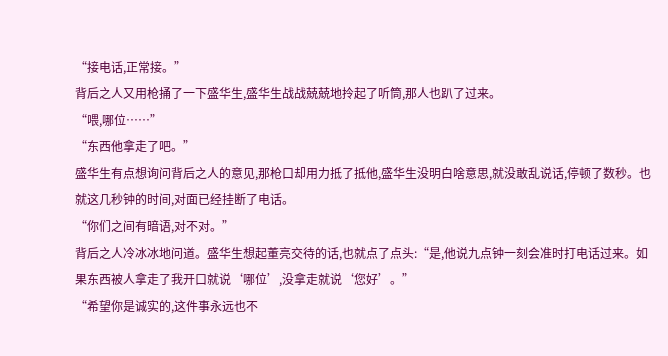“接电话,正常接。”
背后之人又用枪捅了一下盛华生,盛华生战战兢兢地拎起了听筒,那人也趴了过来。
“喂,哪位……”
“东西他拿走了吧。”
盛华生有点想询问背后之人的意见,那枪口却用力抵了抵他,盛华生没明白啥意思,就没敢乱说话,停顿了数秒。也就这几秒钟的时间,对面已经挂断了电话。
“你们之间有暗语,对不对。”
背后之人冷冰冰地问道。盛华生想起董亮交待的话,也就点了点头:“是,他说九点钟一刻会准时打电话过来。如果东西被人拿走了我开口就说‘哪位’,没拿走就说‘您好’。”
“希望你是诚实的,这件事永远也不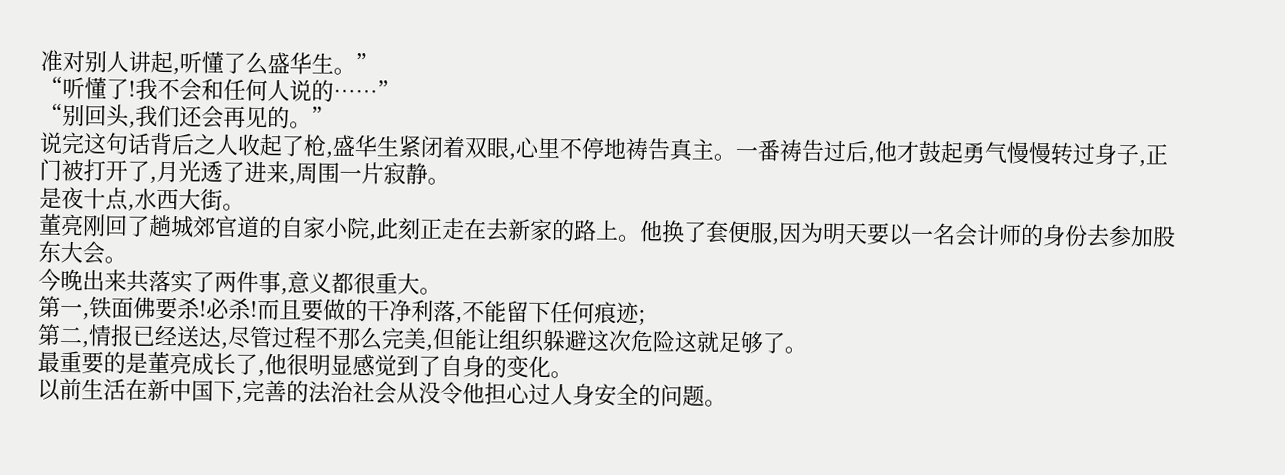准对别人讲起,听懂了么盛华生。”
“听懂了!我不会和任何人说的……”
“别回头,我们还会再见的。”
说完这句话背后之人收起了枪,盛华生紧闭着双眼,心里不停地祷告真主。一番祷告过后,他才鼓起勇气慢慢转过身子,正门被打开了,月光透了进来,周围一片寂静。
是夜十点,水西大街。
董亮刚回了趟城郊官道的自家小院,此刻正走在去新家的路上。他换了套便服,因为明天要以一名会计师的身份去参加股东大会。
今晚出来共落实了两件事,意义都很重大。
第一,铁面佛要杀!必杀!而且要做的干净利落,不能留下任何痕迹;
第二,情报已经送达,尽管过程不那么完美,但能让组织躲避这次危险这就足够了。
最重要的是董亮成长了,他很明显感觉到了自身的变化。
以前生活在新中国下,完善的法治社会从没令他担心过人身安全的问题。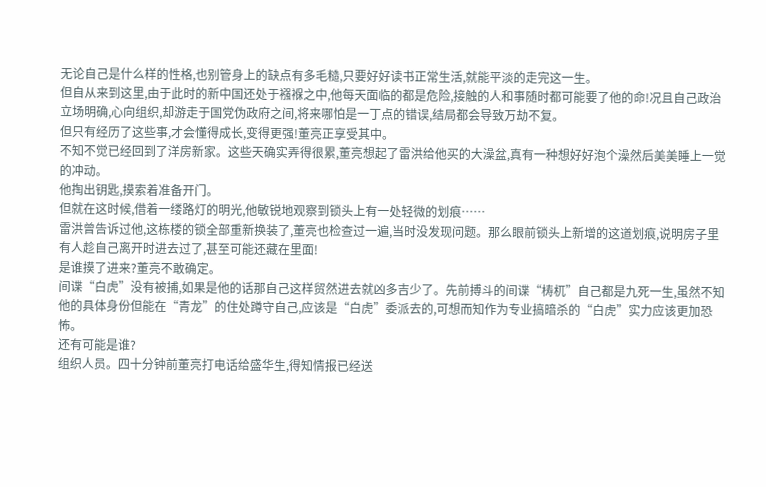无论自己是什么样的性格,也别管身上的缺点有多毛糙,只要好好读书正常生活,就能平淡的走完这一生。
但自从来到这里,由于此时的新中国还处于襁褓之中,他每天面临的都是危险,接触的人和事随时都可能要了他的命!况且自己政治立场明确,心向组织,却游走于国党伪政府之间,将来哪怕是一丁点的错误,结局都会导致万劫不复。
但只有经历了这些事,才会懂得成长,变得更强!董亮正享受其中。
不知不觉已经回到了洋房新家。这些天确实弄得很累,董亮想起了雷洪给他买的大澡盆,真有一种想好好泡个澡然后美美睡上一觉的冲动。
他掏出钥匙,摸索着准备开门。
但就在这时候,借着一缕路灯的明光,他敏锐地观察到锁头上有一处轻微的划痕……
雷洪曾告诉过他,这栋楼的锁全部重新换装了,董亮也检查过一遍,当时没发现问题。那么眼前锁头上新增的这道划痕,说明房子里有人趁自己离开时进去过了,甚至可能还藏在里面!
是谁摸了进来?董亮不敢确定。
间谍“白虎”没有被捕,如果是他的话那自己这样贸然进去就凶多吉少了。先前搏斗的间谍“梼杌”自己都是九死一生,虽然不知他的具体身份但能在“青龙”的住处蹲守自己,应该是“白虎”委派去的,可想而知作为专业搞暗杀的“白虎”实力应该更加恐怖。
还有可能是谁?
组织人员。四十分钟前董亮打电话给盛华生,得知情报已经送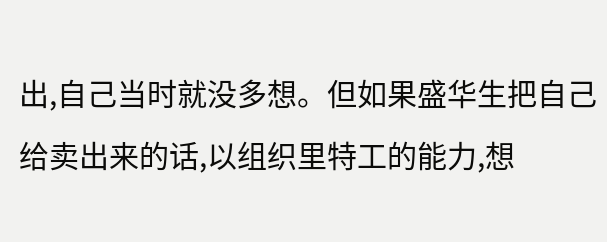出,自己当时就没多想。但如果盛华生把自己给卖出来的话,以组织里特工的能力,想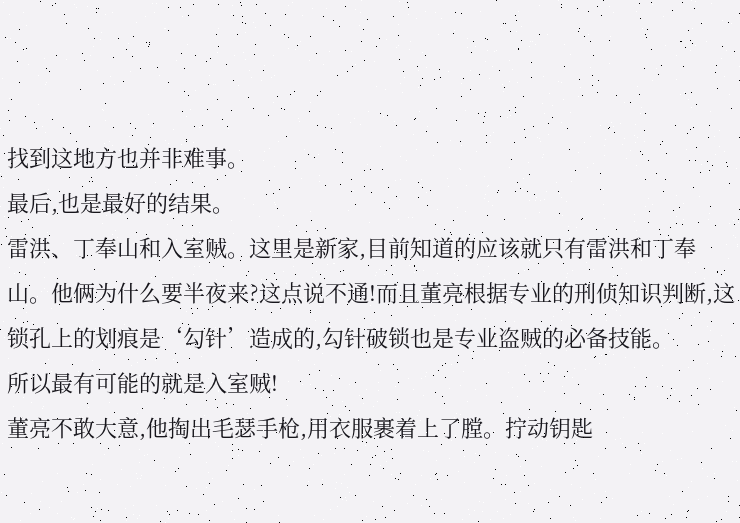找到这地方也并非难事。
最后,也是最好的结果。
雷洪、丁奉山和入室贼。这里是新家,目前知道的应该就只有雷洪和丁奉山。他俩为什么要半夜来?这点说不通!而且董亮根据专业的刑侦知识判断,这锁孔上的划痕是‘勾针’造成的,勾针破锁也是专业盗贼的必备技能。
所以最有可能的就是入室贼!
董亮不敢大意,他掏出毛瑟手枪,用衣服裹着上了膛。拧动钥匙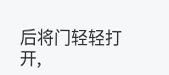后将门轻轻打开,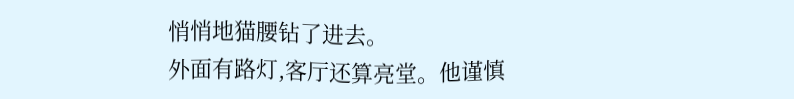悄悄地猫腰钻了进去。
外面有路灯,客厅还算亮堂。他谨慎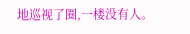地巡视了圈,一楼没有人。